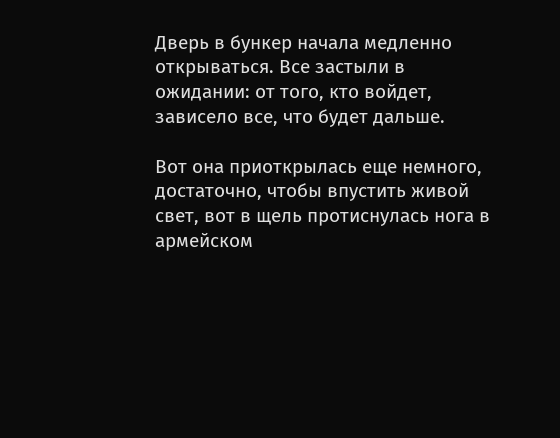Дверь в бункер начала медленно открываться. Все застыли в ожидании: от того, кто войдет, зависело все, что будет дальше.

Вот она приоткрылась еще немного, достаточно, чтобы впустить живой свет, вот в щель протиснулась нога в армейском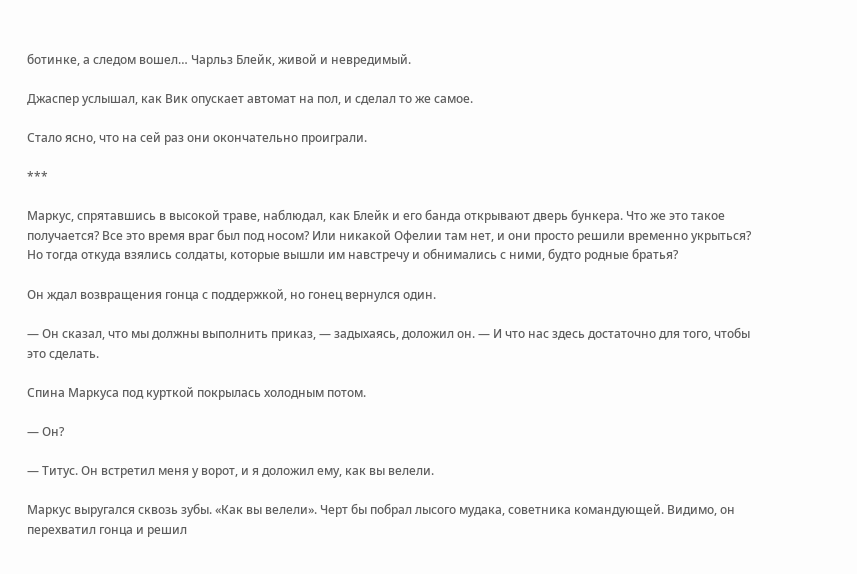ботинке, а следом вошел… Чарльз Блейк, живой и невредимый.

Джаспер услышал, как Вик опускает автомат на пол, и сделал то же самое.

Стало ясно, что на сей раз они окончательно проиграли.

***

Маркус, спрятавшись в высокой траве, наблюдал, как Блейк и его банда открывают дверь бункера. Что же это такое получается? Все это время враг был под носом? Или никакой Офелии там нет, и они просто решили временно укрыться? Но тогда откуда взялись солдаты, которые вышли им навстречу и обнимались с ними, будто родные братья?

Он ждал возвращения гонца с поддержкой, но гонец вернулся один.

— Он сказал, что мы должны выполнить приказ, — задыхаясь, доложил он. — И что нас здесь достаточно для того, чтобы это сделать.

Спина Маркуса под курткой покрылась холодным потом.

— Он?

— Титус. Он встретил меня у ворот, и я доложил ему, как вы велели.

Маркус выругался сквозь зубы. «Как вы велели». Черт бы побрал лысого мудака, советника командующей. Видимо, он перехватил гонца и решил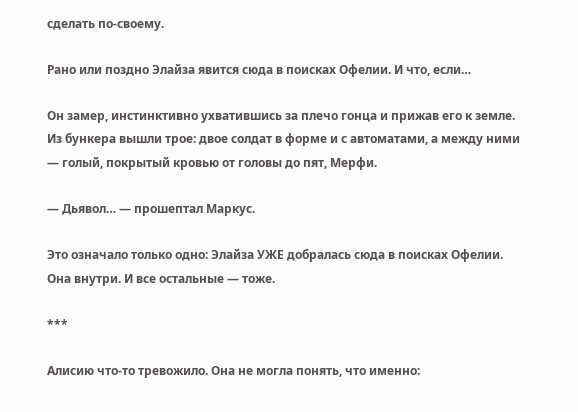сделать по-своему.

Рано или поздно Элайза явится сюда в поисках Офелии. И что, если…

Он замер, инстинктивно ухватившись за плечо гонца и прижав его к земле. Из бункера вышли трое: двое солдат в форме и с автоматами, а между ними — голый, покрытый кровью от головы до пят, Мерфи.

— Дьявол… — прошептал Маркус.

Это означало только одно: Элайза УЖЕ добралась сюда в поисках Офелии. Она внутри. И все остальные — тоже.

***

Алисию что-то тревожило. Она не могла понять, что именно: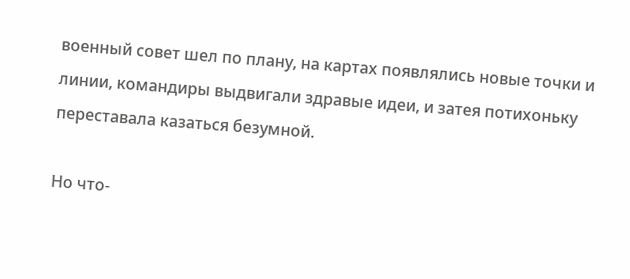военный совет шел по плану, на картах появлялись новые точки и линии, командиры выдвигали здравые идеи, и затея потихоньку переставала казаться безумной.

Но что-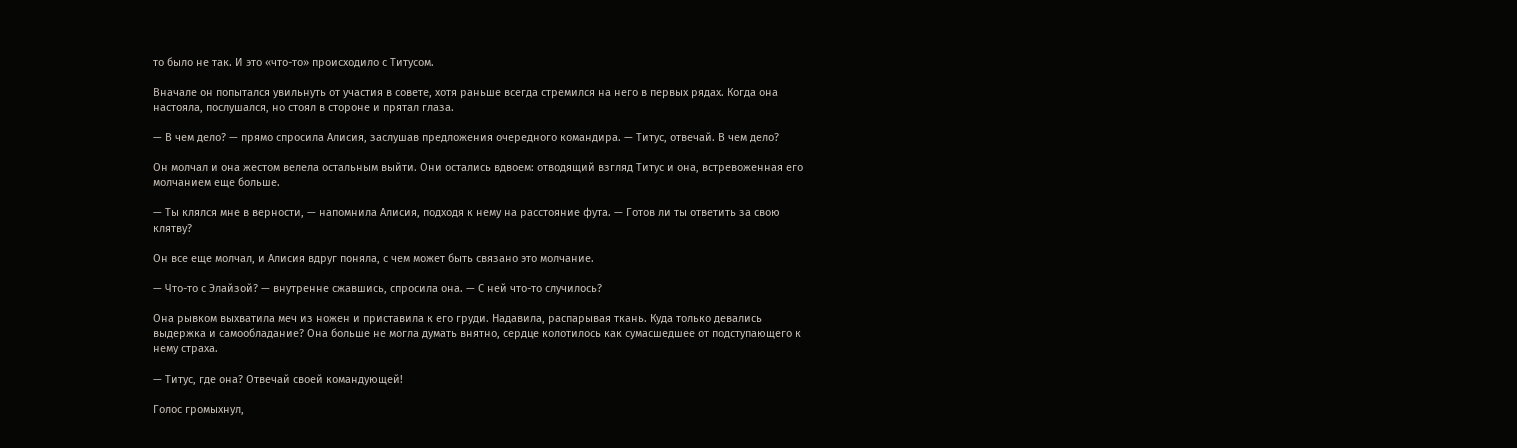то было не так. И это «что-то» происходило с Титусом.

Вначале он попытался увильнуть от участия в совете, хотя раньше всегда стремился на него в первых рядах. Когда она настояла, послушался, но стоял в стороне и прятал глаза.

— В чем дело? — прямо спросила Алисия, заслушав предложения очередного командира. — Титус, отвечай. В чем дело?

Он молчал и она жестом велела остальным выйти. Они остались вдвоем: отводящий взгляд Титус и она, встревоженная его молчанием еще больше.

— Ты клялся мне в верности, — напомнила Алисия, подходя к нему на расстояние фута. — Готов ли ты ответить за свою клятву?

Он все еще молчал, и Алисия вдруг поняла, с чем может быть связано это молчание.

— Что-то с Элайзой? — внутренне сжавшись, спросила она. — С ней что-то случилось?

Она рывком выхватила меч из ножен и приставила к его груди. Надавила, распарывая ткань. Куда только девались выдержка и самообладание? Она больше не могла думать внятно, сердце колотилось как сумасшедшее от подступающего к нему страха.

— Титус, где она? Отвечай своей командующей!

Голос громыхнул,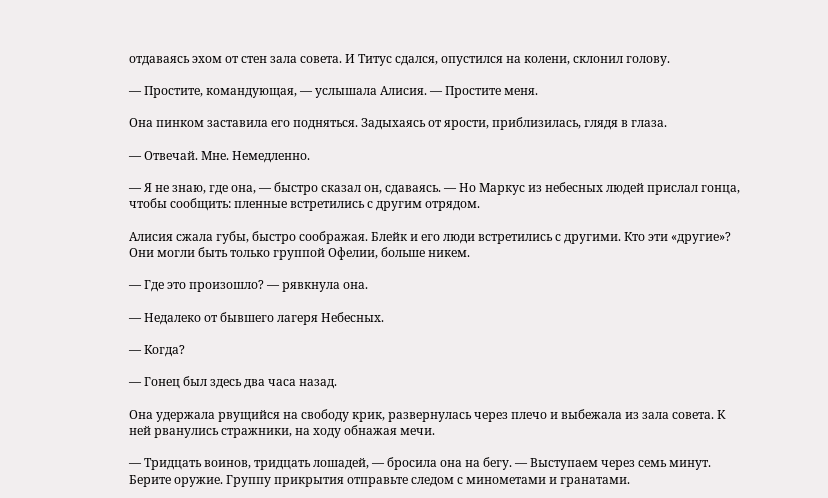отдаваясь эхом от стен зала совета. И Титус сдался, опустился на колени, склонил голову.

— Простите, командующая, — услышала Алисия. — Простите меня.

Она пинком заставила его подняться. Задыхаясь от ярости, приблизилась, глядя в глаза.

— Отвечай. Мне. Немедленно.

— Я не знаю, где она, — быстро сказал он, сдаваясь. — Но Маркус из небесных людей прислал гонца, чтобы сообщить: пленные встретились с другим отрядом.

Алисия сжала губы, быстро соображая. Блейк и его люди встретились с другими. Кто эти «другие»? Они могли быть только группой Офелии, больше никем.

— Где это произошло? — рявкнула она.

— Недалеко от бывшего лагеря Небесных.

— Когда?

— Гонец был здесь два часа назад.

Она удержала рвущийся на свободу крик, развернулась через плечо и выбежала из зала совета. К ней рванулись стражники, на ходу обнажая мечи.

— Тридцать воинов, тридцать лошадей, — бросила она на бегу. — Выступаем через семь минут. Берите оружие. Группу прикрытия отправьте следом с минометами и гранатами.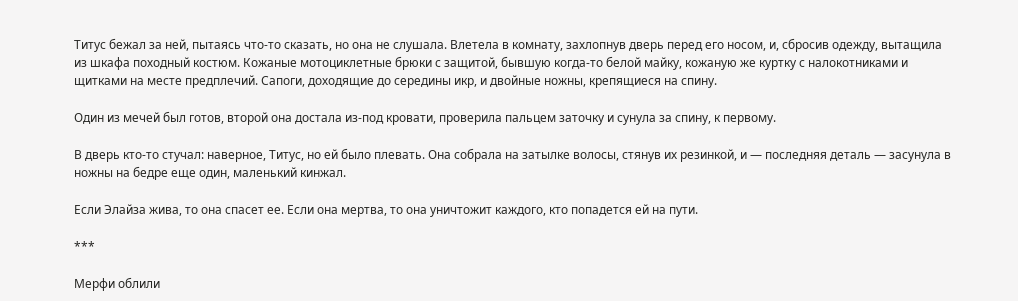Титус бежал за ней, пытаясь что-то сказать, но она не слушала. Влетела в комнату, захлопнув дверь перед его носом, и, сбросив одежду, вытащила из шкафа походный костюм. Кожаные мотоциклетные брюки с защитой, бывшую когда-то белой майку, кожаную же куртку с налокотниками и щитками на месте предплечий. Сапоги, доходящие до середины икр, и двойные ножны, крепящиеся на спину.

Один из мечей был готов, второй она достала из-под кровати, проверила пальцем заточку и сунула за спину, к первому.

В дверь кто-то стучал: наверное, Титус, но ей было плевать. Она собрала на затылке волосы, стянув их резинкой, и — последняя деталь — засунула в ножны на бедре еще один, маленький кинжал.

Если Элайза жива, то она спасет ее. Если она мертва, то она уничтожит каждого, кто попадется ей на пути.

***

Мерфи облили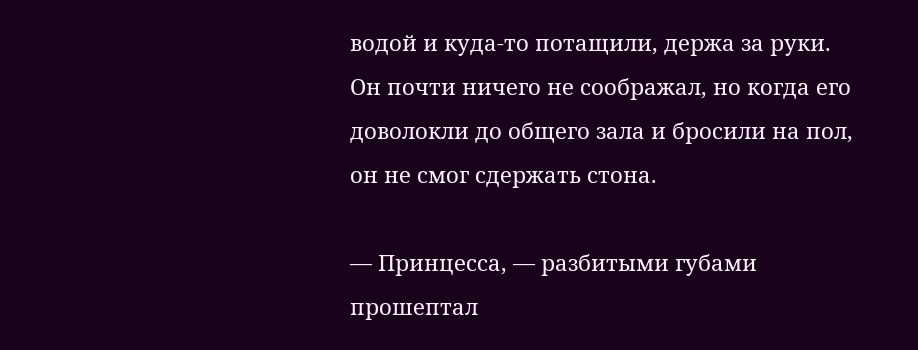водой и куда-то потащили, держа за руки. Он почти ничего не соображал, но когда его доволокли до общего зала и бросили на пол, он не смог сдержать стона.

— Принцесса, — разбитыми губами прошептал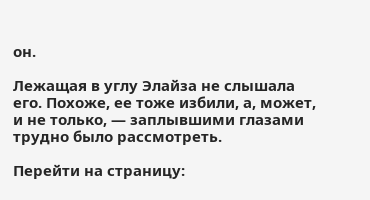он.

Лежащая в углу Элайза не слышала его. Похоже, ее тоже избили, а, может, и не только, — заплывшими глазами трудно было рассмотреть.

Перейти на страницу: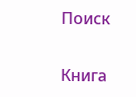Поиск

Книга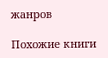жанров

Похожие книги